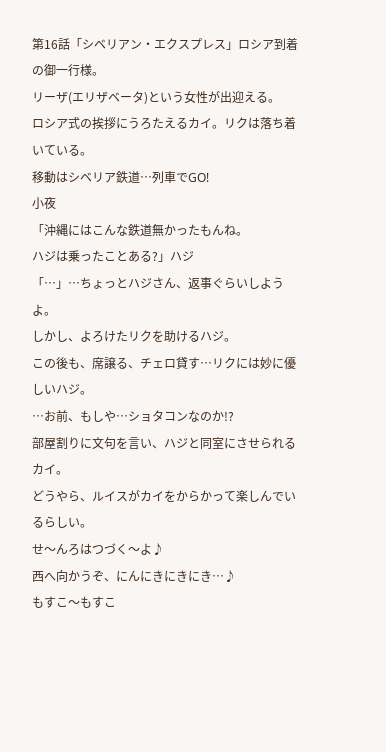第16話「シベリアン・エクスプレス」ロシア到着の御一行様。
リーザ(エリザベータ)という女性が出迎える。
ロシア式の挨拶にうろたえるカイ。リクは落ち着いている。
移動はシベリア鉄道…列車でGO!
小夜
「沖縄にはこんな鉄道無かったもんね。
ハジは乗ったことある?」ハジ
「…」…ちょっとハジさん、返事ぐらいしようよ。
しかし、よろけたリクを助けるハジ。
この後も、席譲る、チェロ貸す…リクには妙に優しいハジ。
…お前、もしや…ショタコンなのか!?
部屋割りに文句を言い、ハジと同室にさせられるカイ。
どうやら、ルイスがカイをからかって楽しんでいるらしい。
せ〜んろはつづく〜よ♪
西へ向かうぞ、にんにきにきにき…♪
もすこ〜もすこ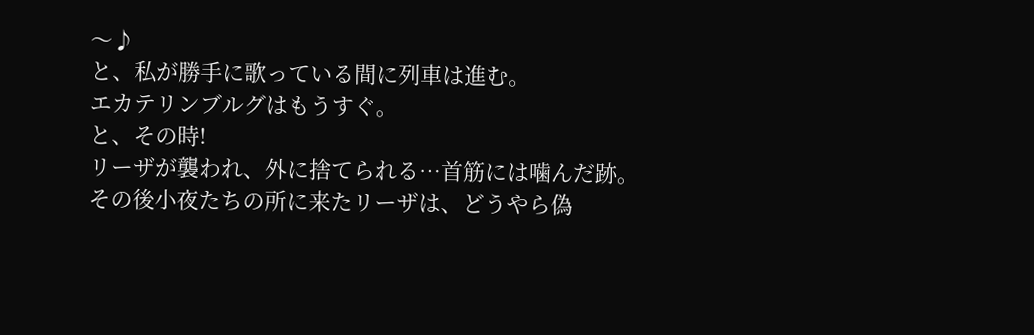〜♪
と、私が勝手に歌っている間に列車は進む。
エカテリンブルグはもうすぐ。
と、その時!
リーザが襲われ、外に捨てられる…首筋には噛んだ跡。
その後小夜たちの所に来たリーザは、どうやら偽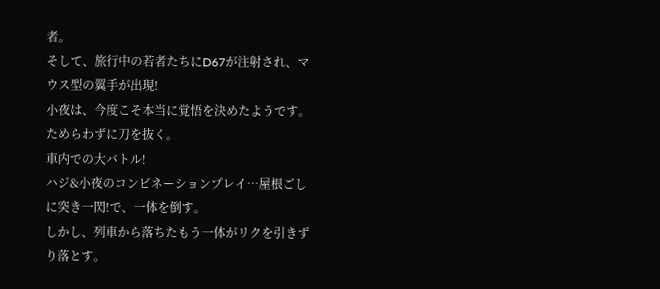者。
そして、旅行中の若者たちにD67が注射され、マウス型の翼手が出現!
小夜は、今度こそ本当に覚悟を決めたようです。
ためらわずに刀を抜く。
車内での大バトル!
ハジ&小夜のコンビネーションプレイ…屋根ごしに突き一閃!で、一体を倒す。
しかし、列車から落ちたもう一体がリクを引きずり落とす。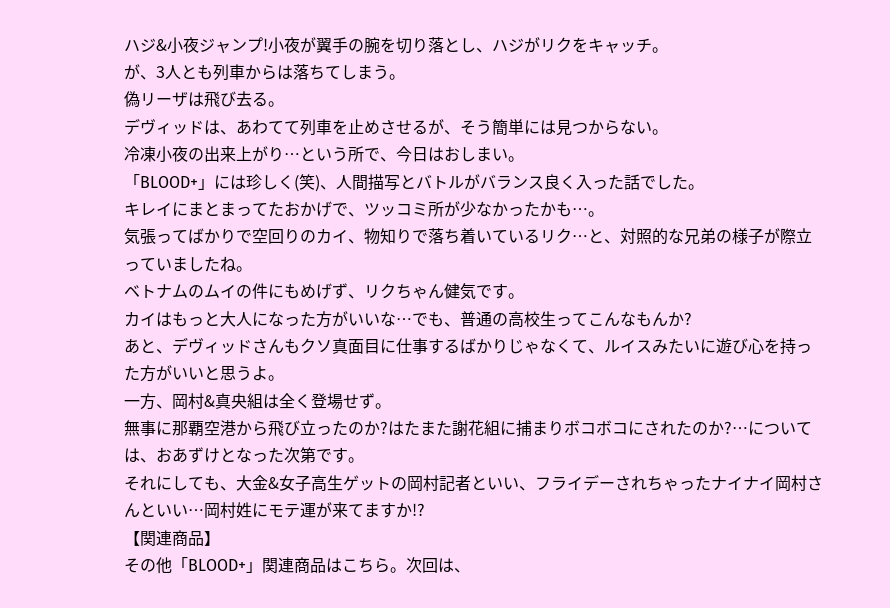ハジ&小夜ジャンプ!小夜が翼手の腕を切り落とし、ハジがリクをキャッチ。
が、3人とも列車からは落ちてしまう。
偽リーザは飛び去る。
デヴィッドは、あわてて列車を止めさせるが、そう簡単には見つからない。
冷凍小夜の出来上がり…という所で、今日はおしまい。
「BLOOD+」には珍しく(笑)、人間描写とバトルがバランス良く入った話でした。
キレイにまとまってたおかげで、ツッコミ所が少なかったかも…。
気張ってばかりで空回りのカイ、物知りで落ち着いているリク…と、対照的な兄弟の様子が際立っていましたね。
ベトナムのムイの件にもめげず、リクちゃん健気です。
カイはもっと大人になった方がいいな…でも、普通の高校生ってこんなもんか?
あと、デヴィッドさんもクソ真面目に仕事するばかりじゃなくて、ルイスみたいに遊び心を持った方がいいと思うよ。
一方、岡村&真央組は全く登場せず。
無事に那覇空港から飛び立ったのか?はたまた謝花組に捕まりボコボコにされたのか?…については、おあずけとなった次第です。
それにしても、大金&女子高生ゲットの岡村記者といい、フライデーされちゃったナイナイ岡村さんといい…岡村姓にモテ運が来てますか!?
【関連商品】
その他「BLOOD+」関連商品はこちら。次回は、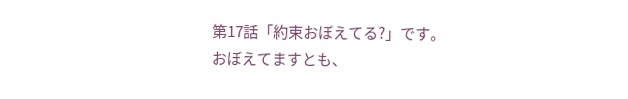第17話「約束おぼえてる?」です。
おぼえてますとも、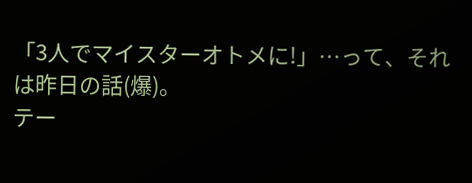「3人でマイスターオトメに!」…って、それは昨日の話(爆)。
テー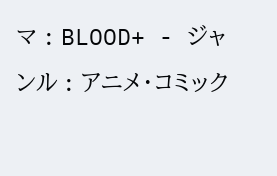マ : BLOOD+ - ジャンル : アニメ・コミック